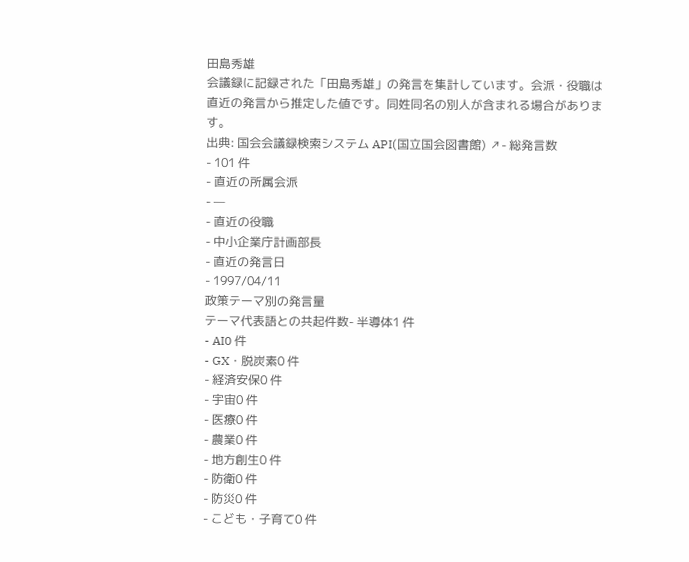田島秀雄
会議録に記録された「田島秀雄」の発言を集計しています。会派・役職は直近の発言から推定した値です。同姓同名の別人が含まれる場合があります。
出典: 国会会議録検索システム API(国立国会図書館) ↗- 総発言数
- 101 件
- 直近の所属会派
- —
- 直近の役職
- 中小企業庁計画部長
- 直近の発言日
- 1997/04/11
政策テーマ別の発言量
テーマ代表語との共起件数- 半導体1 件
- AI0 件
- GX・脱炭素0 件
- 経済安保0 件
- 宇宙0 件
- 医療0 件
- 農業0 件
- 地方創生0 件
- 防衛0 件
- 防災0 件
- こども・子育て0 件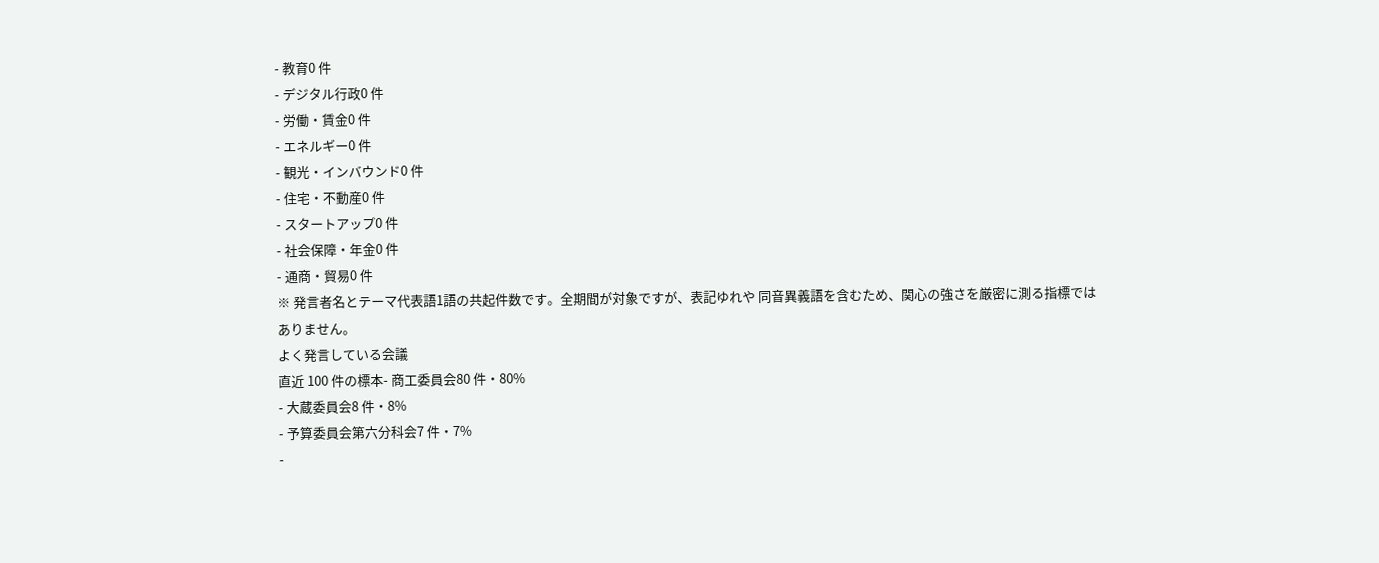- 教育0 件
- デジタル行政0 件
- 労働・賃金0 件
- エネルギー0 件
- 観光・インバウンド0 件
- 住宅・不動産0 件
- スタートアップ0 件
- 社会保障・年金0 件
- 通商・貿易0 件
※ 発言者名とテーマ代表語1語の共起件数です。全期間が対象ですが、表記ゆれや 同音異義語を含むため、関心の強さを厳密に測る指標ではありません。
よく発言している会議
直近 100 件の標本- 商工委員会80 件・80%
- 大蔵委員会8 件・8%
- 予算委員会第六分科会7 件・7%
-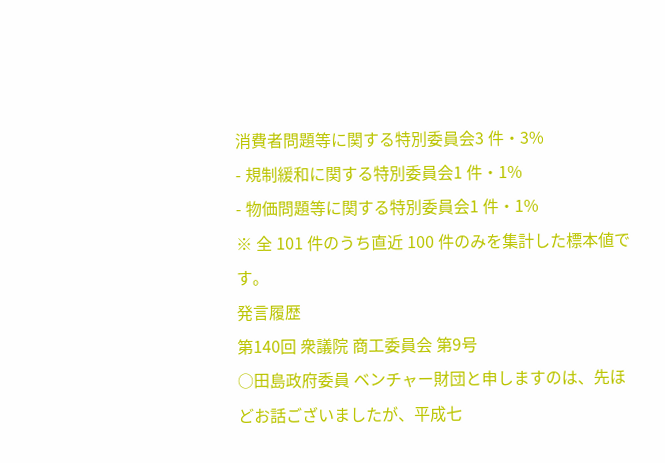消費者問題等に関する特別委員会3 件・3%
- 規制緩和に関する特別委員会1 件・1%
- 物価問題等に関する特別委員会1 件・1%
※ 全 101 件のうち直近 100 件のみを集計した標本値です。
発言履歴
第140回 衆議院 商工委員会 第9号
○田島政府委員 ベンチャー財団と申しますのは、先ほどお話ございましたが、平成七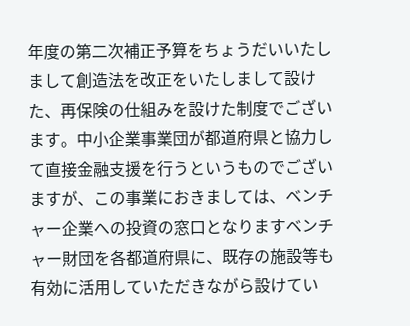年度の第二次補正予算をちょうだいいたしまして創造法を改正をいたしまして設けた、再保険の仕組みを設けた制度でございます。中小企業事業団が都道府県と協力して直接金融支援を行うというものでございますが、この事業におきましては、ベンチャー企業への投資の窓口となりますベンチャー財団を各都道府県に、既存の施設等も有効に活用していただきながら設けてい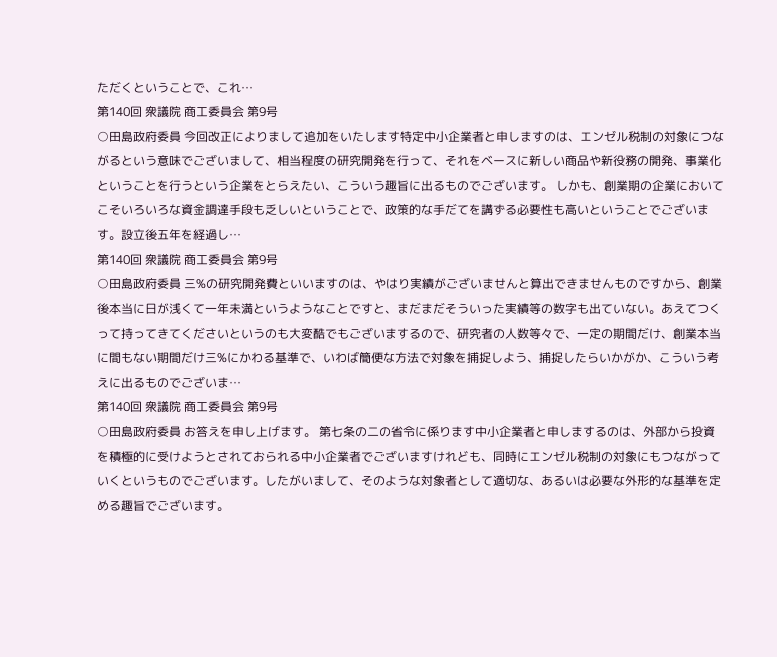ただくということで、これ…
第140回 衆議院 商工委員会 第9号
○田島政府委員 今回改正によりまして追加をいたします特定中小企業者と申しますのは、エンゼル税制の対象につながるという意味でございまして、相当程度の研究開発を行って、それをベースに新しい商品や新役務の開発、事業化ということを行うという企業をとらえたい、こういう趣旨に出るものでございます。 しかも、創業期の企業においてこそいろいろな資金調達手段も乏しいということで、政策的な手だてを講ずる必要性も高いということでございます。設立後五年を経過し…
第140回 衆議院 商工委員会 第9号
○田島政府委員 三%の研究開発費といいますのは、やはり実績がございませんと算出できませんものですから、創業後本当に日が浅くて一年未満というようなことですと、まだまだそういった実績等の数字も出ていない。あえてつくって持ってきてくださいというのも大変酷でもございまするので、研究者の人数等々で、一定の期間だけ、創業本当に間もない期間だけ三%にかわる基準で、いわば簡便な方法で対象を捕捉しよう、捕捉したらいかがか、こういう考えに出るものでございま…
第140回 衆議院 商工委員会 第9号
○田島政府委員 お答えを申し上げます。 第七条の二の省令に係ります中小企業者と申しまするのは、外部から投資を積極的に受けようとされておられる中小企業者でございますけれども、同時にエンゼル税制の対象にもつながっていくというものでございます。したがいまして、そのような対象者として適切な、あるいは必要な外形的な基準を定める趣旨でございます。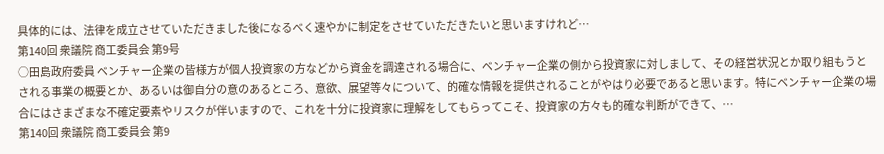具体的には、法律を成立させていただきました後になるべく速やかに制定をさせていただきたいと思いますけれど…
第140回 衆議院 商工委員会 第9号
○田島政府委員 ベンチャー企業の皆様方が個人投資家の方などから資金を調達される場合に、ベンチャー企業の側から投資家に対しまして、その経営状況とか取り組もうとされる事業の概要とか、あるいは御自分の意のあるところ、意欲、展望等々について、的確な情報を提供されることがやはり必要であると思います。特にベンチャー企業の場合にはさまざまな不確定要素やリスクが伴いますので、これを十分に投資家に理解をしてもらってこそ、投資家の方々も的確な判断ができて、…
第140回 衆議院 商工委員会 第9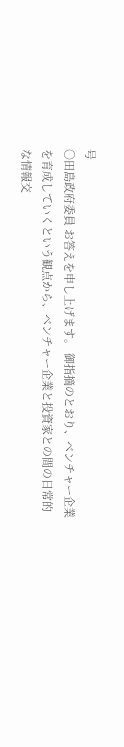号
○田島政府委員 お答えを申し上げます。 御指摘のとおり、ベンチャー企業を育成していくという観点から、ベンチャー企業と投資家との間の日常的な情報交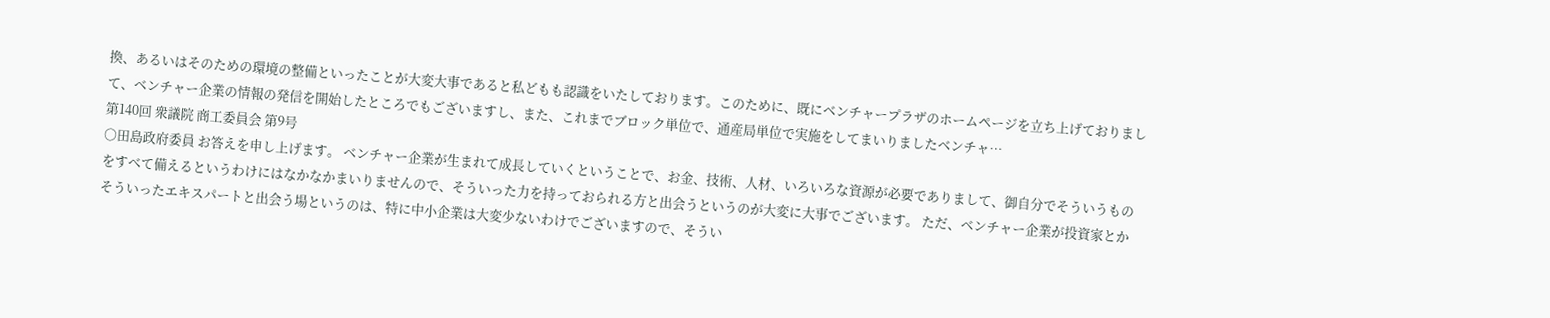換、あるいはそのための環境の整備といったことが大変大事であると私どもも認識をいたしております。このために、既にベンチャープラザのホームページを立ち上げておりまして、ベンチャー企業の情報の発信を開始したところでもございますし、また、これまでブロック単位で、通産局単位で実施をしてまいりましたベンチャ…
第140回 衆議院 商工委員会 第9号
○田島政府委員 お答えを申し上げます。 ベンチャー企業が生まれて成長していくということで、お金、技術、人材、いろいろな資源が必要でありまして、御自分でそういうものをすべて備えるというわけにはなかなかまいりませんので、そういった力を持っておられる方と出会うというのが大変に大事でございます。 ただ、ベンチャー企業が投資家とかそういったエキスパートと出会う場というのは、特に中小企業は大変少ないわけでございますので、そうい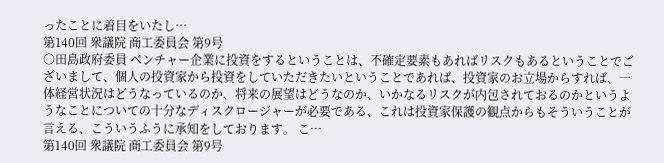ったことに着目をいたし…
第140回 衆議院 商工委員会 第9号
○田島政府委員 ベンチャー企業に投資をするということは、不確定要素もあればリスクもあるということでございまして、個人の投資家から投資をしていただきたいということであれば、投資家のお立場からすれば、一体経営状況はどうなっているのか、将来の展望はどうなのか、いかなるリスクが内包されておるのかというようなことについての十分なディスクロージャーが必要である、これは投資家保護の観点からもそういうことが言える、こういうふうに承知をしております。 こ…
第140回 衆議院 商工委員会 第9号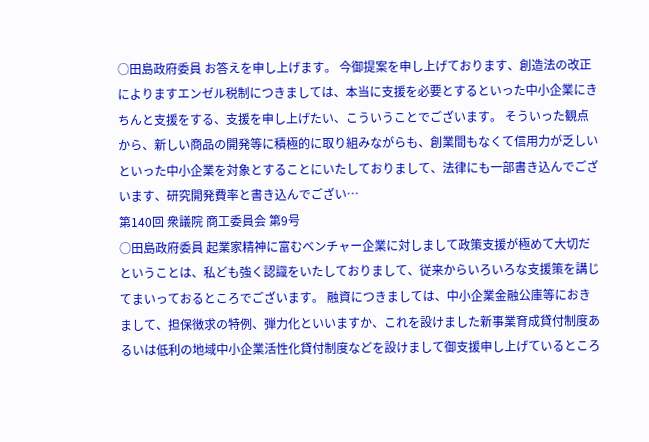○田島政府委員 お答えを申し上げます。 今御提案を申し上げております、創造法の改正によりますエンゼル税制につきましては、本当に支援を必要とするといった中小企業にきちんと支援をする、支援を申し上げたい、こういうことでございます。 そういった観点から、新しい商品の開発等に積極的に取り組みながらも、創業間もなくて信用力が乏しいといった中小企業を対象とすることにいたしておりまして、法律にも一部書き込んでございます、研究開発費率と書き込んでござい…
第140回 衆議院 商工委員会 第9号
○田島政府委員 起業家精神に富むベンチャー企業に対しまして政策支援が極めて大切だということは、私ども強く認識をいたしておりまして、従来からいろいろな支援策を講じてまいっておるところでございます。 融資につきましては、中小企業金融公庫等におきまして、担保徴求の特例、弾力化といいますか、これを設けました新事業育成貸付制度あるいは低利の地域中小企業活性化貸付制度などを設けまして御支援申し上げているところ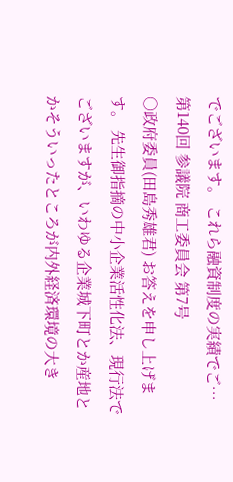でございます。 これら融資制度の実績でご…
第140回 参議院 商工委員会 第7号
○政府委員(田島秀雄君) お答えを申し上げます。 先生御指摘の中小企業活性化法、現行法でございますが、いわゆる企業城下町とか産地とかそういったところが内外経済環境の大き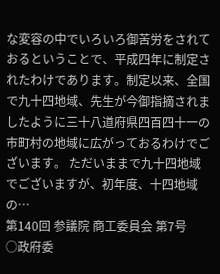な変容の中でいろいろ御苦労をされておるということで、平成四年に制定されたわけであります。制定以来、全国で九十四地域、先生が今御指摘されましたように三十八道府県四百四十一の市町村の地域に広がっておるわけでございます。 ただいままで九十四地域でございますが、初年度、十四地域の…
第140回 参議院 商工委員会 第7号
○政府委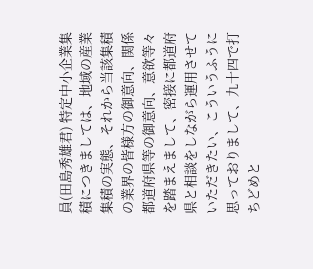員(田島秀雄君) 特定中小企業集積につきましては、地域の産業集積の実態、それから当該集積の業界の皆様方の御意向、関係都道府県等の御意向、意欲等々を踏まえまして、密接に都道府県と相談をしながら運用させていただきたい、こういうふうに思っておりまして、九十四で打ちどめと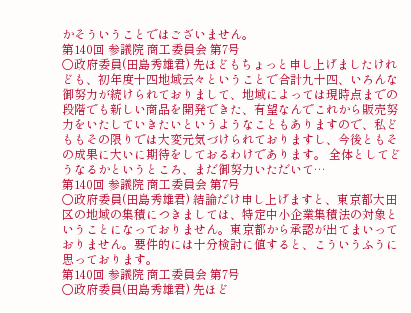かそういうことではございません。
第140回 参議院 商工委員会 第7号
○政府委員(田島秀雄君) 先ほどもちょっと申し上げましたけれども、初年度十四地域云々ということで合計九十四、いろんな御努力が続けられておりまして、地域によっては現時点までの段階でも新しい商品を開発できた、有望なんでこれから販売努力をいたしていきたいというようなこともありますので、私どももその限りでは大変元気づけられておりますし、今後ともその成果に大いに期待をしておるわけであります。 全体としてどうなるかというところ、まだ御努力いただいて…
第140回 参議院 商工委員会 第7号
○政府委員(田島秀雄君) 結論だけ申し上げますと、東京都大田区の地域の集積につきましては、特定中小企業集積法の対象ということになっておりません。東京都から承認が出てまいっておりません。要件的には十分検討に値すると、こういうふうに思っております。
第140回 参議院 商工委員会 第7号
○政府委員(田島秀雄君) 先ほど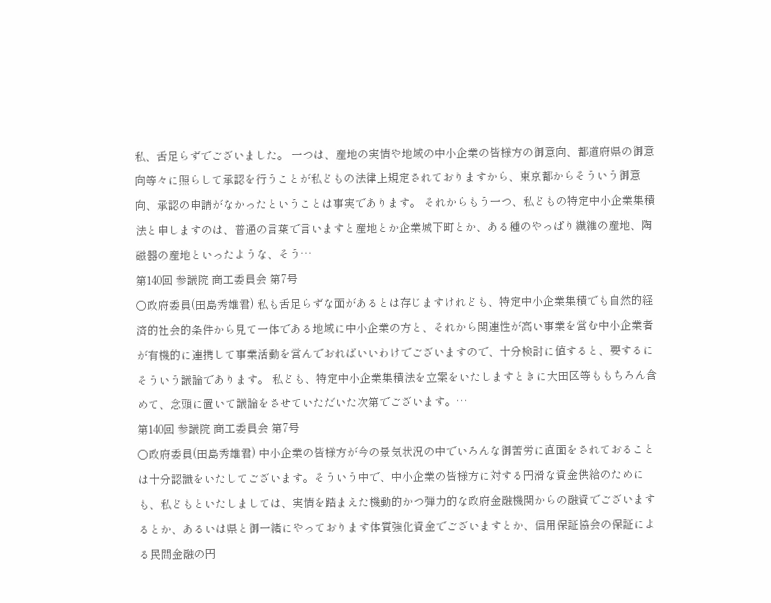私、舌足らずでございました。 一つは、産地の実情や地域の中小企業の皆様方の御意向、都道府県の御意向等々に照らして承認を行うことが私どもの法律上規定されておりますから、東京都からそういう御意向、承認の申請がなかったということは事実であります。 それからもう一つ、私どもの特定中小企業集積法と申しますのは、普通の言葉で言いますと産地とか企業城下町とか、ある種のやっぱり繊維の産地、陶磁器の産地といったような、そう…
第140回 参議院 商工委員会 第7号
○政府委員(田島秀雄君) 私も舌足らずな面があるとは存じますけれども、特定中小企業集積でも自然的経済的社会的条件から見て一体である地域に中小企業の方と、それから関連性が高い事業を営む中小企業者が有機的に連携して事業活動を営んでおればいいわけでございますので、十分検討に値すると、要するにそういう議論であります。 私ども、特定中小企業集積法を立案をいたしますときに大田区等ももちろん含めて、念頭に置いて議論をさせていただいた次第でございます。…
第140回 参議院 商工委員会 第7号
○政府委員(田島秀雄君) 中小企業の皆様方が今の景気状況の中でいろんな御苦労に直面をされておることは十分認識をいたしてございます。そういう中で、中小企業の皆様方に対する円滑な資金供給のためにも、私どもといたしましては、実情を踏まえた機動的かつ弾力的な政府金融機関からの融資でございまするとか、あるいは県と御一緒にやっております体質強化資金でございますとか、信用保証協会の保証による民間金融の円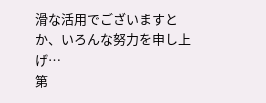滑な活用でございますとか、いろんな努力を申し上げ…
第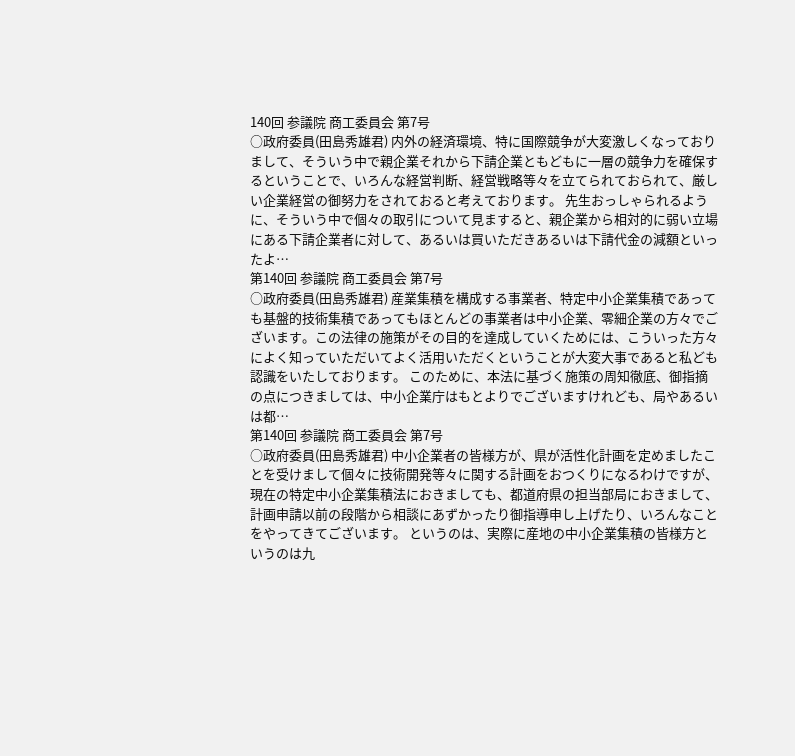140回 参議院 商工委員会 第7号
○政府委員(田島秀雄君) 内外の経済環境、特に国際競争が大変激しくなっておりまして、そういう中で親企業それから下請企業ともどもに一層の競争力を確保するということで、いろんな経営判断、経営戦略等々を立てられておられて、厳しい企業経営の御努力をされておると考えております。 先生おっしゃられるように、そういう中で個々の取引について見ますると、親企業から相対的に弱い立場にある下請企業者に対して、あるいは買いただきあるいは下請代金の減額といったよ…
第140回 参議院 商工委員会 第7号
○政府委員(田島秀雄君) 産業集積を構成する事業者、特定中小企業集積であっても基盤的技術集積であってもほとんどの事業者は中小企業、零細企業の方々でございます。この法律の施策がその目的を達成していくためには、こういった方々によく知っていただいてよく活用いただくということが大変大事であると私ども認識をいたしております。 このために、本法に基づく施策の周知徹底、御指摘の点につきましては、中小企業庁はもとよりでございますけれども、局やあるいは都…
第140回 参議院 商工委員会 第7号
○政府委員(田島秀雄君) 中小企業者の皆様方が、県が活性化計画を定めましたことを受けまして個々に技術開発等々に関する計画をおつくりになるわけですが、現在の特定中小企業集積法におきましても、都道府県の担当部局におきまして、計画申請以前の段階から相談にあずかったり御指導申し上げたり、いろんなことをやってきてございます。 というのは、実際に産地の中小企業集積の皆様方というのは九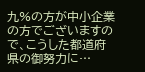九%の方が中小企業の方でございますので、こうした都道府県の御努力に…